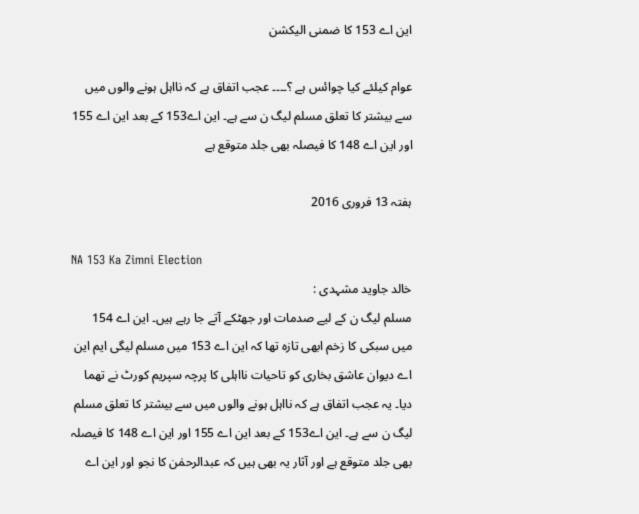این اے 153 کا ضمنی الیکشن

عوام کیلئے کیا چوائس ہے ؟۔۔۔۔ عجب اتفاق ہے کہ نااہل ہونے والوں میں سے بیشتر کا تعلق مسلم لیگ ن سے ہے۔ این اے153 کے بعد این اے 155 اور این اے 148 کا فیصلہ بھی جلد متوقع ہے

ہفتہ 13 فروری 2016

NA 153 Ka Zimni Election
خالد جاوید مشہدی :
مسلم لیگ ن کے لیے صدمات اور جھٹکے آتے جا رہے ہیں۔ این اے 154 میں سبکی کا زخم ابھی تازہ تھا کہ این اے 153 میں مسلم لیگی ایم این اے دیوان عاشق بخاری کو تاحیات نااہلی کا پرچہ سپریم کورٹ نے تھما دیا۔ یہ عجب اتفاق ہے کہ نااہل ہونے والوں میں سے بیشتر کا تعلق مسلم لیگ ن سے ہے۔ این اے153 کے بعد این اے 155 اور این اے 148 کا فیصلہ بھی جلد متوقع ہے اور آثار یہ بھی ہیں کہ عبدالرحمٰن کا نجو اور این اے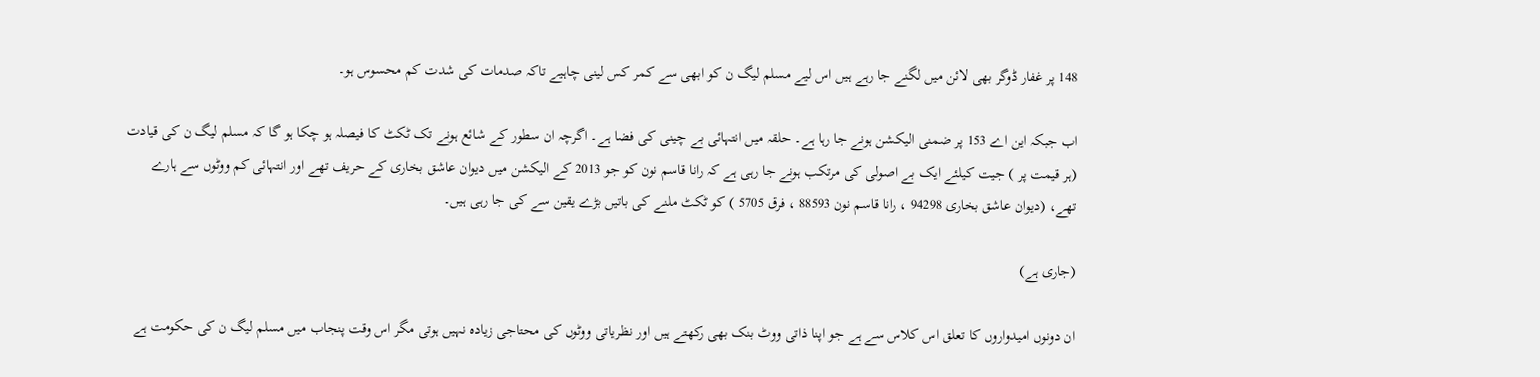148 پر غفار ڈوگر بھی لائن میں لگنے جا رہے ہیں اس لیے مسلم لیگ ن کو ابھی سے کمر کس لینی چاہیے تاکہ صدمات کی شدت کم محسوس ہو۔

اب جبکہ این اے 153 پر ضمنی الیکشن ہونے جا رہا ہے۔ حلقہ میں انتہائی بے چینی کی فضا ہے۔ اگرچہ ان سطور کے شائع ہونے تک ٹکٹ کا فیصلہ ہو چکا ہو گا کہ مسلم لیگ ن کی قیادت (ہر قیمت پر ) جیت کیلئے ایک بے اصولی کی مرتکب ہونے جا رہی ہے کہ رانا قاسم نون کو جو 2013 کے الیکشن میں دیوان عاشق بخاری کے حریف تھے اور انتہائی کم ووٹوں سے ہارے تھے، (دیوان عاشق بخاری 94298 ، رانا قاسم نون 88593 ، فرق 5705 ) کو ٹکٹ ملنے کی باتیں بڑے یقین سے کی جا رہی ہیں۔

(جاری ہے)

ان دونوں امیدواروں کا تعلق اس کلاس سے ہے جو اپنا ذاتی ووٹ بنک بھی رکھتے ہیں اور نظریاتی ووٹوں کی محتاجی زیادہ نہیں ہوتی مگر اس وقت پنجاب میں مسلم لیگ ن کی حکومت ہے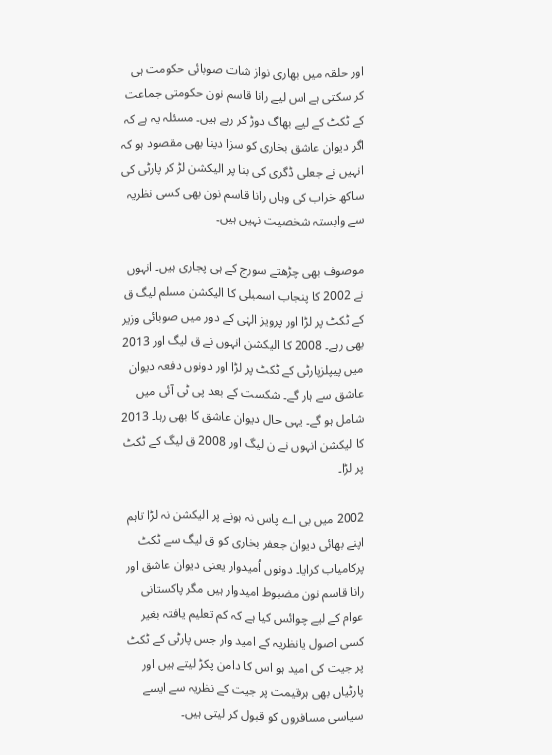اور حلقہ میں بھاری نواز شات صوبائی حکومت ہی کر سکتی ہے اس لیے رانا قاسم نون حکومتی جماعت کے ٹکٹ کے لیے بھاگ دوڑ کر رہے ہیں۔ مسئلہ یہ ہے کہ اگر دیوان عاشق بخاری کو سزا دینا بھی مقصود ہو کہ انہیں نے جعلی ڈگری کی بنا پر الیکشن لڑ کر پارٹی کی ساکھ خراب کی وہاں رانا قاسم نون بھی کسی نظریہ سے وابستہ شخصیت نہیں ہیں۔

موصوف بھی چڑھتے سورج کے ہی پجاری ہیں۔ انہوں نے 2002 کا پنجاب اسمبلی کا الیکشن مسلم لیگ ق کے ٹکٹ پر لڑا اور پرویز الہٰی کے دور میں صوبائی وزیر بھی رہے۔ 2008 کا الیکشن انہوں نے ق لیگ اور 2013 میں پیپلزپارٹی کے ٹکٹ پر لڑا اور دونوں دفعہ دیوان عاشق سے ہار گے۔ شکست کے بعد پی ٹی آئی میں شامل ہو گے۔ یہی حال دیوان عاشق کا بھی رہا۔ 2013 کا لیکشن انہوں نے ن لیگ اور 2008 ق لیگ کے ٹکٹ پر لڑا۔

2002 میں بی اے پاس نہ ہونے پر الیکشن نہ لڑا تاہم اپنے بھائی دیوان جعفر بخاری کو ق لیگ سے ٹکٹ پرکامیاب کرایا۔ دونوں اُمیدوار یعنی دیوان عاشق اور رانا قاسم نون مضبوط امیدوار ہیں مگر پاکستانی عوام کے لیے چوائس کیا ہے کہ کم تعلیم یافتہ بغیر کسی اصول یانظریہ کے امید وار جس پارٹی کے ٹکٹ پر جیت کی امید ہو اس کا دامن پکڑ لیتے ہیں اور پارٹیاں بھی ہرقیمت پر جیت کے نظریہ سے ایسے سیاسی مسافروں کو قبول کر لیتی ہیں۔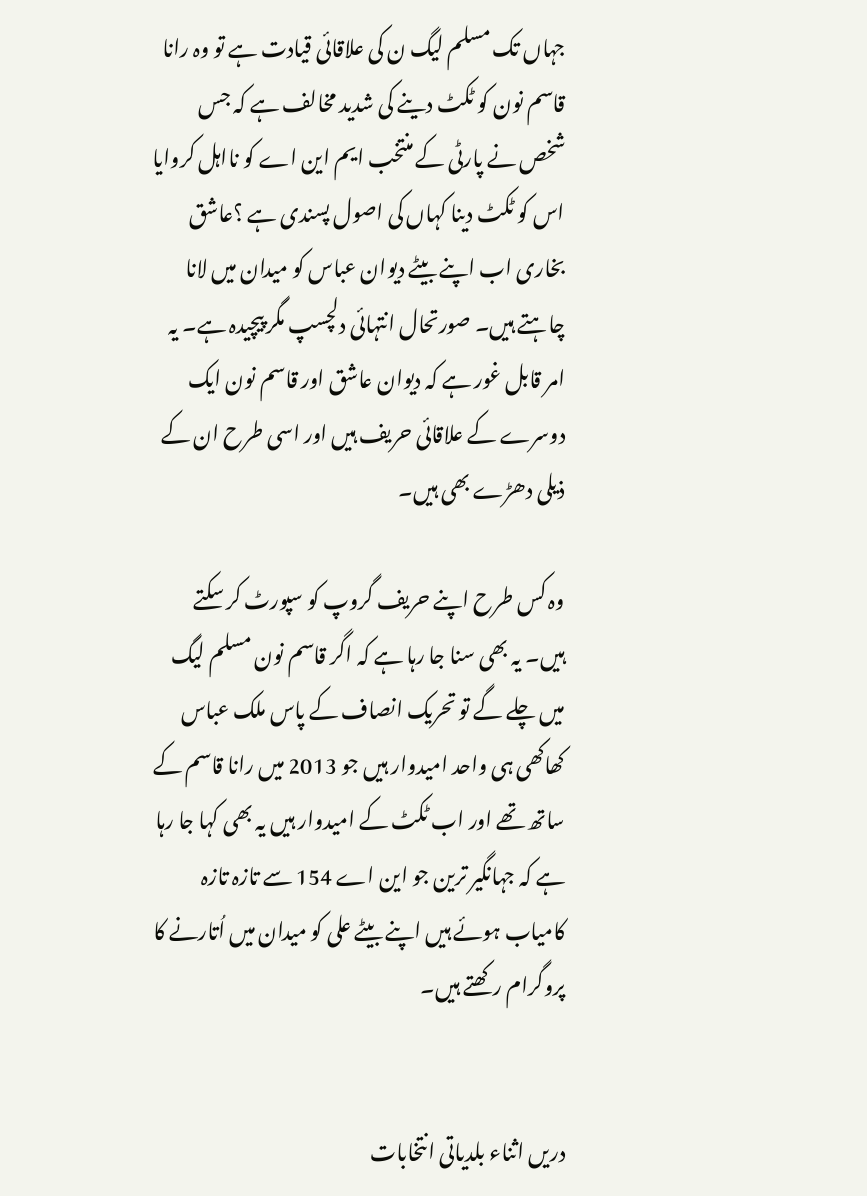جہاں تک مسلم لیگ ن کی علاقائی قیادت ہے تو وہ رانا قاسم نون کو ٹکٹ دینے کی شدید مخالف ہے کہ جس شخص نے پارٹی کے منتخب ایم این اے کو نااہل کروایا اس کو ٹکٹ دینا کہاں کی اصول پسندی ہے ؟عاشق بخاری اب اپنے بیٹے دیوان عباس کو میدان میں لانا چاہتے ہیں۔ صورتحال انتہائی دلچسپ مگر پیچیدہ ہے۔ یہ امر قابل غور ہے کہ دیوان عاشق اور قاسم نون ایک دوسرے کے علاقائی حریف ہیں اور اسی طرح ان کے ذیلی دھڑے بھی ہیں۔

وہ کس طرح اپنے حریف گروپ کو سپورٹ کر سکتے ہیں۔ یہ بھی سنا جا رہا ہے کہ اگر قاسم نون مسلم لیگ میں چلے گے تو تحریک انصاف کے پاس ملک عباس کھاکھی ہی واحد امیدوار ہیں جو 2013 میں رانا قاسم کے ساتھ تھے اور اب ٹکٹ کے امیدوار ہیں یہ بھی کہا جا رہا ہے کہ جہانگیر ترین جو این اے 154 سے تازہ تازہ کامیاب ہوئے ہیں اپنے بیٹے علی کو میدان میں اُتارنے کا پروگرام رکھتے ہیں۔


دریں اثناء بلدیاتی انتخابات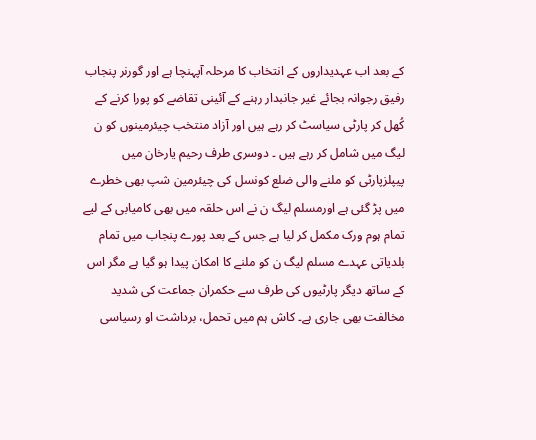کے بعد اب عہدیداروں کے انتخاب کا مرحلہ آپہنچا ہے اور گورنر پنجاب رفیق رجوانہ بجائے غیر جانبدار رہنے کے آئینی تقاضے کو پورا کرنے کے کُھل کر پارٹی سیاسٹ کر رہے ہیں اور آزاد منتخب چیئرمینوں کو ن لیگ میں شامل کر رہے ہیں ۔ دوسری طرف رحیم یارخان میں پیپلزپارٹی کو ملنے والی ضلع کونسل کی چیئرمین شپ بھی خطرے میں پڑ گئی ہے اورمسلم لیگ ن نے اس حلقہ میں بھی کامیابی کے لیے تمام ہوم ورک مکمل کر لیا ہے جس کے بعد پورے پنجاب میں تمام بلدیاتی عہدے مسلم لیگ ن کو ملنے کا امکان پیدا ہو گیا ہے مگر اس کے ساتھ دیگر پارٹیوں کی طرف سے حکمران جماعت کی شدید مخالفت بھی جاری ہے۔ کاش ہم میں تحمل، برداشت او رسیاسی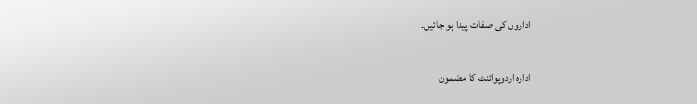اداروں کی صفات پیدا ہو جائیں۔

ادارہ اردوپوائنٹ کا مضمون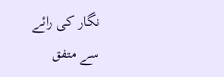نگار کی رائے سے متفق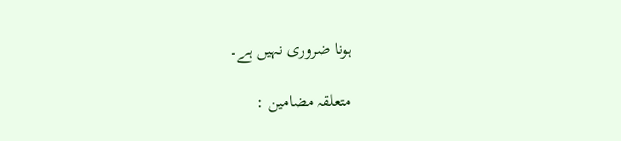ہونا ضروری نہیں ہے۔

متعلقہ مضامین :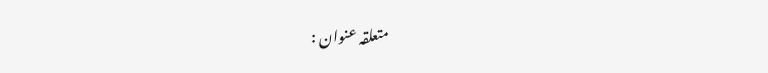متعلقہ عنوان :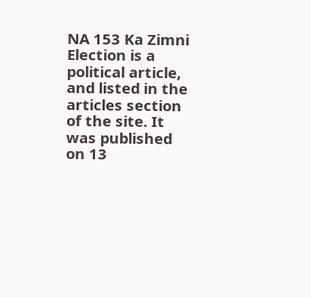NA 153 Ka Zimni Election is a political article, and listed in the articles section of the site. It was published on 13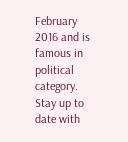February 2016 and is famous in political category. Stay up to date with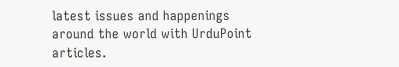latest issues and happenings around the world with UrduPoint articles.